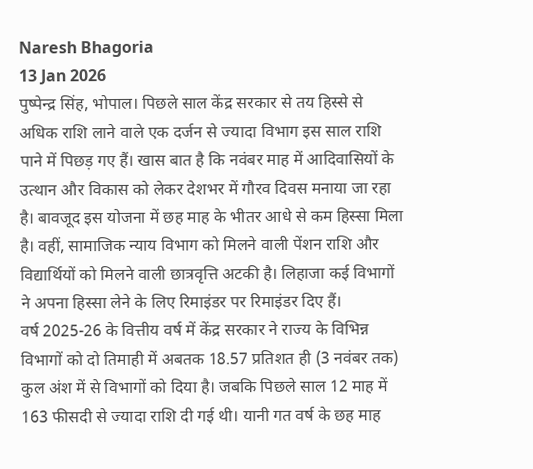Naresh Bhagoria
13 Jan 2026
पुष्पेन्द्र सिंह, भोपाल। पिछले साल केंद्र सरकार से तय हिस्से से अधिक राशि लाने वाले एक दर्जन से ज्यादा विभाग इस साल राशि पाने में पिछड़ गए हैं। खास बात है कि नवंबर माह में आदिवासियों के उत्थान और विकास को लेकर देशभर में गौरव दिवस मनाया जा रहा है। बावजूद इस योजना में छह माह के भीतर आधे से कम हिस्सा मिला है। वहीं, सामाजिक न्याय विभाग को मिलने वाली पेंशन राशि और विद्यार्थियों को मिलने वाली छात्रवृत्ति अटकी है। लिहाजा कई विभागों ने अपना हिस्सा लेने के लिए रिमाइंडर पर रिमाइंडर दिए हैं।
वर्ष 2025-26 के वित्तीय वर्ष में केंद्र सरकार ने राज्य के विभिन्न विभागों को दो तिमाही में अबतक 18.57 प्रतिशत ही (3 नवंबर तक) कुल अंश में से विभागों को दिया है। जबकि पिछले साल 12 माह में 163 फीसदी से ज्यादा राशि दी गई थी। यानी गत वर्ष के छह माह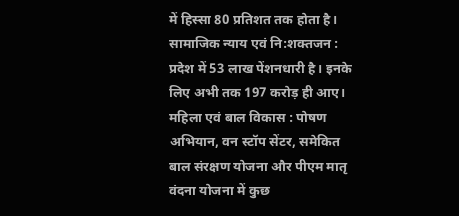में हिस्सा 80 प्रतिशत तक होता है।
सामाजिक न्याय एवं नि:शक्तजन : प्रदेश में 53 लाख पेंशनधारी है। इनके लिए अभी तक 197 करोड़ ही आए।
महिला एवं बाल विकास : पोषण अभियान, वन स्टॉप सेंटर, समेकित बाल संरक्षण योजना और पीएम मातृ वंदना योजना में कुछ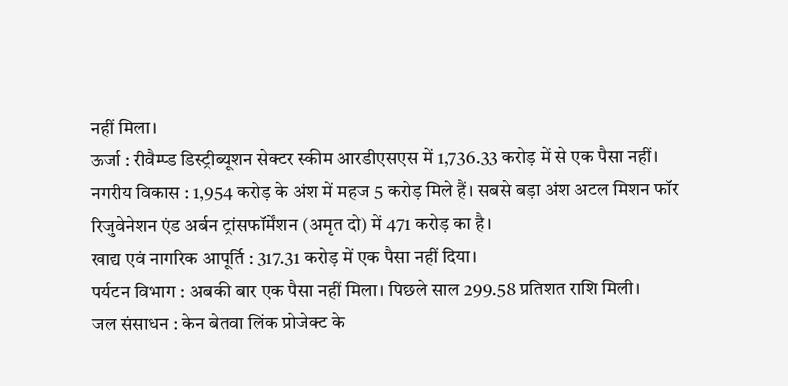नहीं मिला।
ऊर्जा : रीवैम्प्ड डिस्ट्रीब्यूशन सेक्टर स्कीम आरडीएसएस में 1,736.33 करोड़ में से एक पैसा नहीं।
नगरीय विकास : 1,954 करोड़ के अंश में महज 5 करोड़ मिले हैं। सबसे बड़ा अंश अटल मिशन फॉर रिजुवेनेशन एंड अर्बन ट्रांसफॉर्मेंशन (अमृत दो) में 471 करोड़ का है।
खाद्य एवं नागरिक आपूर्ति : 317.31 करोड़ में एक पैसा नहीं दिया।
पर्यटन विभाग : अबकी बार एक पैसा नहीं मिला। पिछले साल 299.58 प्रतिशत राशि मिली।
जल संसाधन : केन बेतवा लिंक प्रोजेक्ट के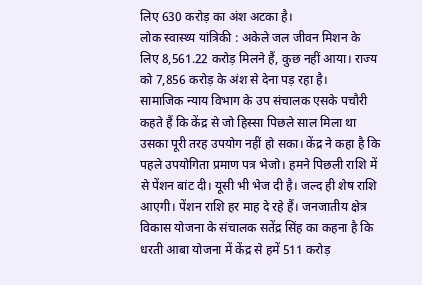लिए 630 करोड़ का अंश अटका है।
लोक स्वास्थ्य यांत्रिकी : अकेले जल जीवन मिशन के लिए 8,561.22 करोड़ मिलने हैं, कुछ नहीं आया। राज्य को 7,856 करोड़ के अंश से देना पड़ रहा है।
सामाजिक न्याय विभाग के उप संचालक एसके पचौरी कहते हैं कि केंद्र से जो हिस्सा पिछले साल मिला था उसका पूरी तरह उपयोग नहीं हो सका। केंद्र ने कहा है कि पहले उपयोगिता प्रमाण पत्र भेजो। हमने पिछली राशि में से पेंशन बांट दी। यूसी भी भेज दी है। जल्द ही शेष राशि आएगी। पेंशन राशि हर माह दे रहे हैं। जनजातीय क्षेत्र विकास योजना के संचालक सतेंद्र सिंह का कहना है कि धरती आबा योजना में केंद्र से हमें 511 करोड़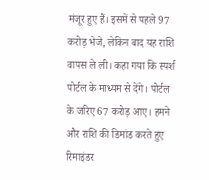मंजूर हुए हैं। इसमें से पहले 97 करोड़ भेजे, लेकिन बाद यह राशि वापस ले ली। कहा गया कि स्पर्श पोर्टल के माध्यम से देंगे। पोर्टल के जरिए 67 करोड़ आए। हमने और राशि की डिमांड करते हुए रिमाइंडर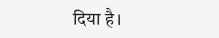दिया है।